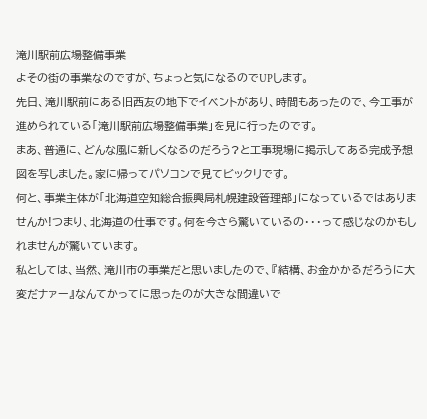滝川駅前広場整備事業
よその街の事業なのですが、ちょっと気になるのでUPします。
先日、滝川駅前にある旧西友の地下でイベントがあり、時間もあったので、今工事が進められている「滝川駅前広場整備事業」を見に行ったのです。
まあ、普通に、どんな風に新しくなるのだろう?と工事現場に掲示してある完成予想図を写しました。家に帰ってパソコンで見てビックリです。
何と、事業主体が「北海道空知総合振興局札幌建設管理部」になっているではありませんか!つまり、北海道の仕事です。何を今さら驚いているの・・・って感じなのかもしれませんが驚いています。
私としては、当然、滝川市の事業だと思いましたので、『結構、お金かかるだろうに大変だナァー』なんてかってに思ったのが大きな間違いで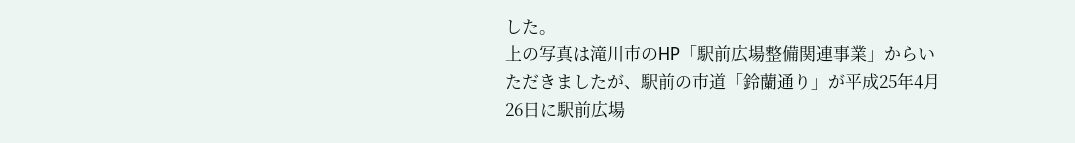した。
上の写真は滝川市のHP「駅前広場整備関連事業」からいただきましたが、駅前の市道「鈴蘭通り」が平成25年4月26日に駅前広場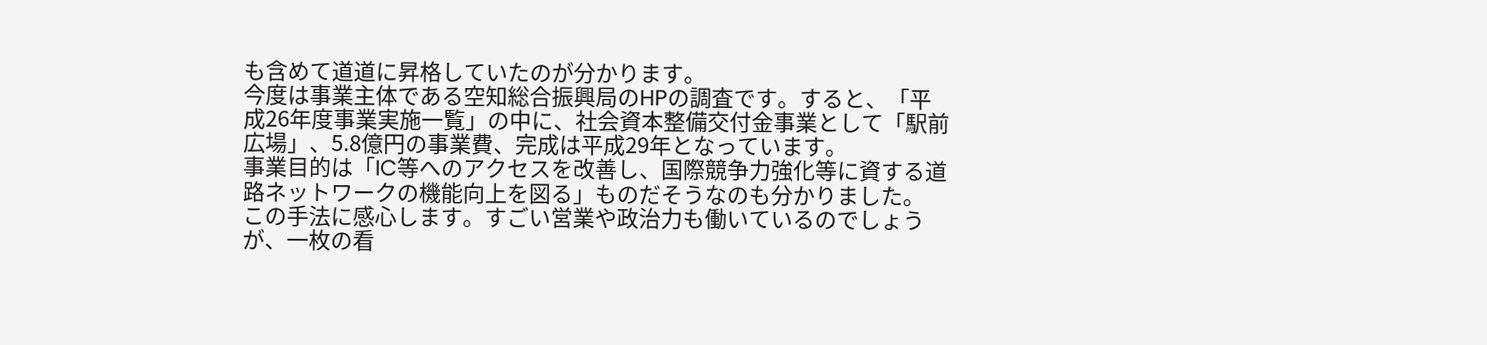も含めて道道に昇格していたのが分かります。
今度は事業主体である空知総合振興局のHPの調査です。すると、「平成26年度事業実施一覧」の中に、社会資本整備交付金事業として「駅前広場」、5.8億円の事業費、完成は平成29年となっています。
事業目的は「IC等へのアクセスを改善し、国際競争力強化等に資する道路ネットワークの機能向上を図る」ものだそうなのも分かりました。
この手法に感心します。すごい営業や政治力も働いているのでしょうが、一枚の看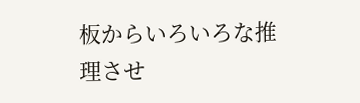板からいろいろな推理させ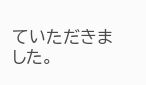ていただきました。